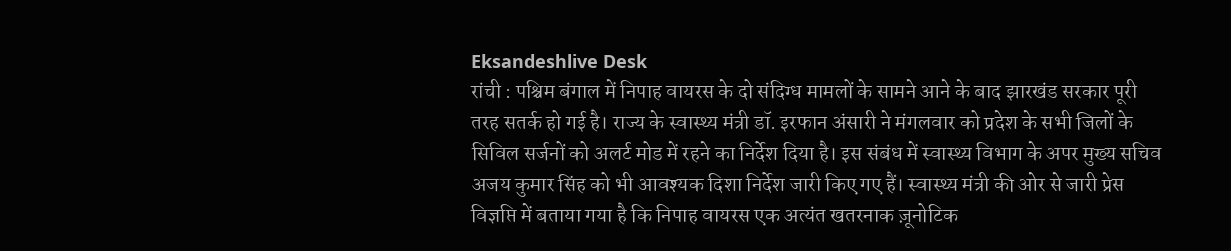Eksandeshlive Desk
रांची : पश्चिम बंगाल में निपाह वायरस के दो संदिग्ध मामलों के सामने आने के बाद झारखंड सरकार पूरी तरह सतर्क हो गई है। राज्य के स्वास्थ्य मंत्री डॉ. इरफान अंसारी ने मंगलवार को प्रदेश के सभी जिलों के सिविल सर्जनों को अलर्ट मोड में रहने का निर्देश दिया है। इस संबंध में स्वास्थ्य विभाग के अपर मुख्य सचिव अजय कुमार सिंह को भी आवश्यक दिशा निर्देश जारी किए गए हैं। स्वास्थ्य मंत्री की ओर से जारी प्रेस विज्ञप्ति में बताया गया है कि निपाह वायरस एक अत्यंत खतरनाक ज़ूनोटिक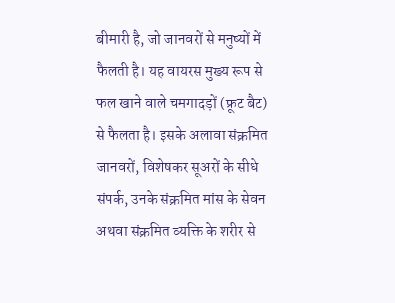बीमारी है, जो जानवरों से मनुष्यों में फैलती है। यह वायरस मुख्य रूप से फल खाने वाले चमगादड़ों (फ्रूट बैट) से फैलता है। इसके अलावा संक्रमित जानवरों, विशेषकर सूअरों के सीधे संपर्क, उनके संक्रमित मांस के सेवन अथवा संक्रमित व्यक्ति के शरीर से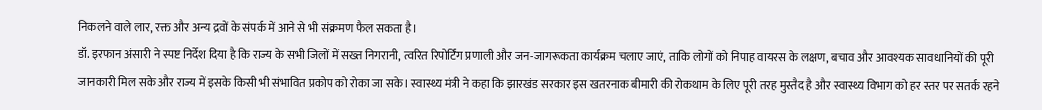निकलने वाले लार, रक्त और अन्य द्रवों के संपर्क में आने से भी संक्रमण फैल सकता है।
डॉ. इरफान अंसारी ने स्पष्ट निर्देश दिया है कि राज्य के सभी जिलों में सख्त निगरानी, त्वरित रिपोर्टिंग प्रणाली और जन-जागरूकता कार्यक्रम चलाए जाएं, ताकि लोगों को निपाह वायरस के लक्षण, बचाव और आवश्यक सावधानियों की पूरी जानकारी मिल सके और राज्य में इसके किसी भी संभावित प्रकोप को रोका जा सके। स्वास्थ्य मंत्री ने कहा कि झारखंड सरकार इस खतरनाक बीमारी की रोकथाम के लिए पूरी तरह मुस्तैद है और स्वास्थ्य विभाग को हर स्तर पर सतर्क रहने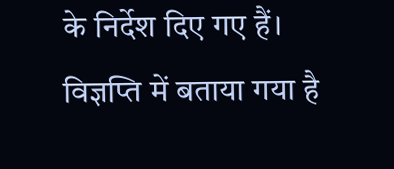के निर्देश दिए गए हैं। विज्ञप्ति में बताया गया है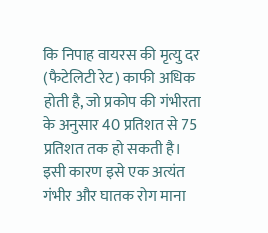कि निपाह वायरस की मृत्यु दर (फैटेलिटी रेट) काफी अधिक होती है, जो प्रकोप की गंभीरता के अनुसार 40 प्रतिशत से 75 प्रतिशत तक हो सकती है। इसी कारण इसे एक अत्यंत गंभीर और घातक रोग माना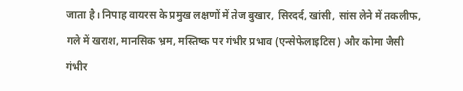जाता है। निपाह वायरस के प्रमुख लक्षणों में तेज बुखार, सिरदर्द, खांसी, सांस लेने में तकलीफ, गले में खराश, मानसिक भ्रम, मस्तिष्क पर गंभीर प्रभाव (एन्सेफेलाइटिस) और कोमा जैसी गंभीर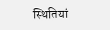स्थितियां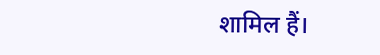शामिल हैं।